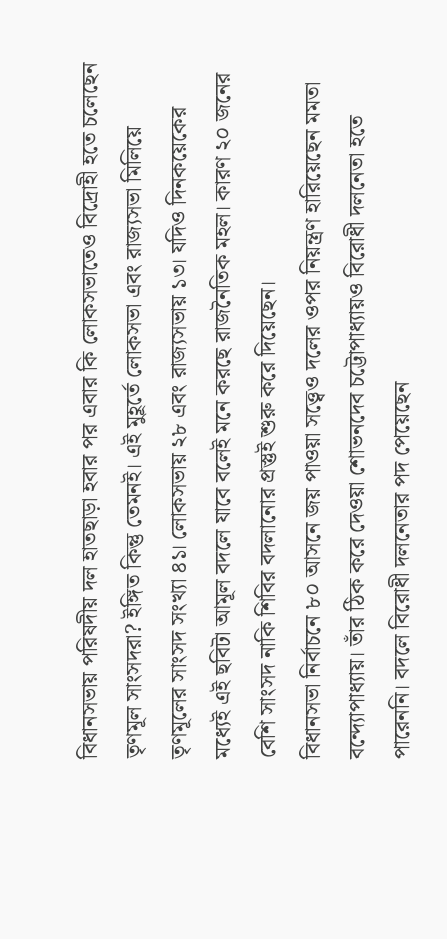বিধানসভায় পরিষদীয় দল হাতছাড়া হবার পর এবার কি লোকসভাতেও বিদ্রোহী হতে চলেছেন তৃণমূল সাংসদরা? ইঙ্গিত কিন্তু তেমনই। এই মুহূর্তে লোকসভা এবং রাজ্যসভা মিলিয়ে তৃণমূলের সাংসদ সংখ্যা ৪১। লোকসভায় ২৮ এবং রাজ্যসভায় ১৩। যদিও দিনকয়েকের মধ্যেই এই ছবিটা আমূল বদলে যাবে বলেই মনে করছে রাজনৈতিক মহল। কারণ ২০ জনের বেশি সাংসদ নাকি শিবির বদলানোর প্রস্তুই শুরু করে দিয়েছেন।
বিধানসভা নির্বাচনে ৮০ আসনে জয় পাওয়া সত্ত্বেও দলের ওপর নিয়ন্ত্রণ হারিয়েছেন মমতা বন্দ্যোপাধ্যায়। তাঁর ঠিক করে দেওয়া শোভনদেব চট্টোপাধ্যায়ও বিরোধী দলনেতা হতে পারেননি। বদলে বিরোধী দলনেতার পদ পেয়েছেন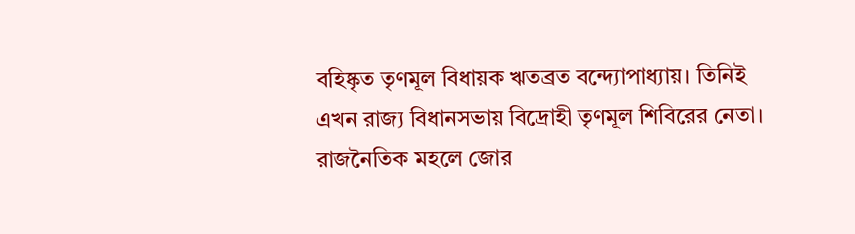বহিষ্কৃত তৃণমূল বিধায়ক ঋতব্রত বন্দ্যোপাধ্যায়। তিনিই এখন রাজ্য বিধানসভায় বিদ্রোহী তৃণমূল শিবিরের নেতা। রাজনৈতিক মহলে জোর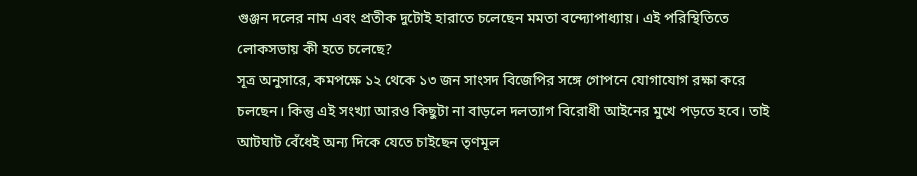গুঞ্জন দলের নাম এবং প্রতীক দুটোই হারাতে চলেছেন মমতা বন্দ্যোপাধ্যায়। এই পরিস্থিতিতে লোকসভায় কী হতে চলেছে?
সূত্র অনুসারে, কমপক্ষে ১২ থেকে ১৩ জন সাংসদ বিজেপির সঙ্গে গোপনে যোগাযোগ রক্ষা করে চলছেন। কিন্তু এই সংখ্যা আরও কিছুটা না বাড়লে দলত্যাগ বিরোধী আইনের মুখে পড়তে হবে। তাই আটঘাট বেঁধেই অন্য দিকে যেতে চাইছেন তৃণমূল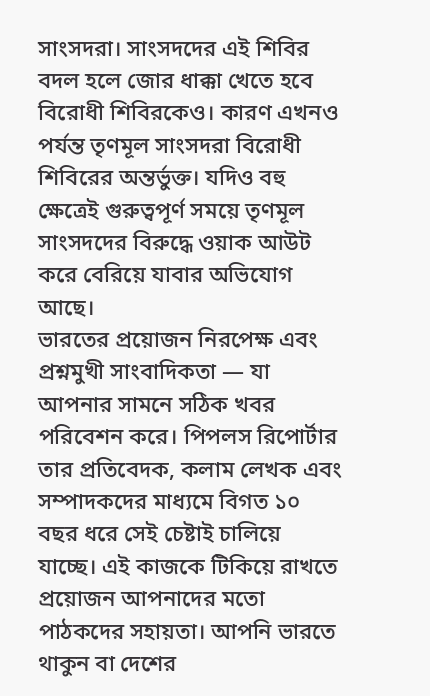সাংসদরা। সাংসদদের এই শিবির বদল হলে জোর ধাক্কা খেতে হবে বিরোধী শিবিরকেও। কারণ এখনও পর্যন্ত তৃণমূল সাংসদরা বিরোধী শিবিরের অন্তর্ভুক্ত। যদিও বহু ক্ষেত্রেই গুরুত্বপূর্ণ সময়ে তৃণমূল সাংসদদের বিরুদ্ধে ওয়াক আউট করে বেরিয়ে যাবার অভিযোগ আছে।
ভারতের প্রয়োজন নিরপেক্ষ এবং প্রশ্নমুখী সাংবাদিকতা — যা আপনার সামনে সঠিক খবর পরিবেশন করে। পিপলস রিপোর্টার তার প্রতিবেদক, কলাম লেখক এবং সম্পাদকদের মাধ্যমে বিগত ১০ বছর ধরে সেই চেষ্টাই চালিয়ে যাচ্ছে। এই কাজকে টিকিয়ে রাখতে প্রয়োজন আপনাদের মতো পাঠকদের সহায়তা। আপনি ভারতে থাকুন বা দেশের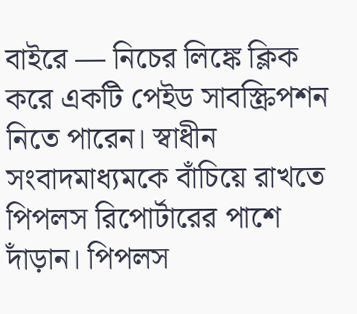বাইরে — নিচের লিঙ্কে ক্লিক করে একটি পেইড সাবস্ক্রিপশন নিতে পারেন। স্বাধীন সংবাদমাধ্যমকে বাঁচিয়ে রাখতে পিপলস রিপোর্টারের পাশে দাঁড়ান। পিপলস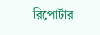রিপোর্টার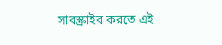সাবস্ক্রাইব করতে এই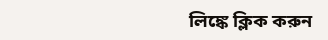লিঙ্কে ক্লিক করুন